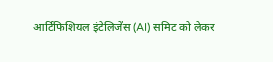आर्टिफिशियल इंटेलिजेंस (AI) समिट को लेकर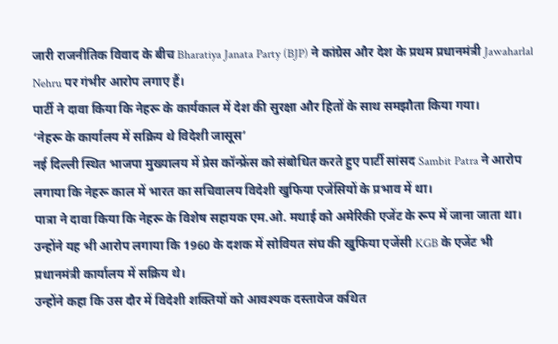जारी राजनीतिक विवाद के बीच Bharatiya Janata Party (BJP) ने कांग्रेस और देश के प्रथम प्रधानमंत्री Jawaharlal Nehru पर गंभीर आरोप लगाए हैं।
पार्टी ने दावा किया कि नेहरू के कार्यकाल में देश की सुरक्षा और हितों के साथ समझौता किया गया।
‘नेहरू के कार्यालय में सक्रिय थे विदेशी जासूस’
नई दिल्ली स्थित भाजपा मुख्यालय में प्रेस कॉन्फ्रेंस को संबोधित करते हुए पार्टी सांसद Sambit Patra ने आरोप लगाया कि नेहरू काल में भारत का सचिवालय विदेशी खुफिया एजेंसियों के प्रभाव में था।
पात्रा ने दावा किया कि नेहरू के विशेष सहायक एम.ओ. मथाई को अमेरिकी एजेंट के रूप में जाना जाता था। उन्होंने यह भी आरोप लगाया कि 1960 के दशक में सोवियत संघ की खुफिया एजेंसी KGB के एजेंट भी प्रधानमंत्री कार्यालय में सक्रिय थे।
उन्होंने कहा कि उस दौर में विदेशी शक्तियों को आवश्यक दस्तावेज कथित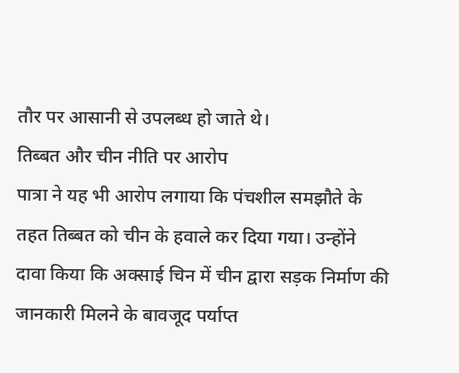तौर पर आसानी से उपलब्ध हो जाते थे।
तिब्बत और चीन नीति पर आरोप
पात्रा ने यह भी आरोप लगाया कि पंचशील समझौते के तहत तिब्बत को चीन के हवाले कर दिया गया। उन्होंने दावा किया कि अक्साई चिन में चीन द्वारा सड़क निर्माण की जानकारी मिलने के बावजूद पर्याप्त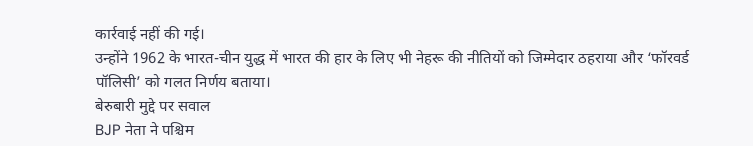कार्रवाई नहीं की गई।
उन्होंने 1962 के भारत-चीन युद्ध में भारत की हार के लिए भी नेहरू की नीतियों को जिम्मेदार ठहराया और ‘फॉरवर्ड पॉलिसी’ को गलत निर्णय बताया।
बेरुबारी मुद्दे पर सवाल
BJP नेता ने पश्चिम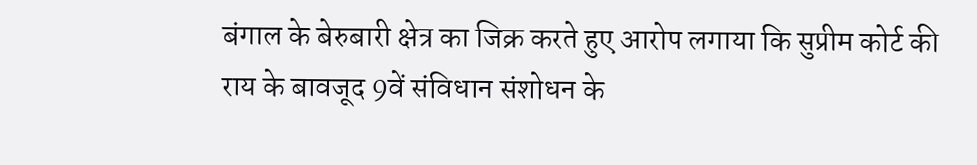बंगाल के बेरुबारी क्षेत्र का जिक्र करते हुए आरोप लगाया कि सुप्रीम कोर्ट की राय के बावजूद 9वें संविधान संशोधन के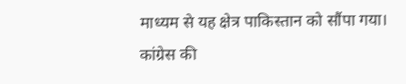माध्यम से यह क्षेत्र पाकिस्तान को सौंपा गया।
कांग्रेस की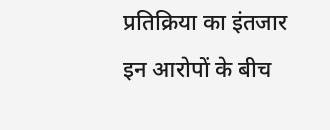प्रतिक्रिया का इंतजार
इन आरोपों के बीच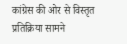कांग्रेस की ओर से विस्तृत प्रतिक्रिया सामने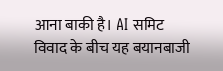आना बाकी है। AI समिट विवाद के बीच यह बयानबाजी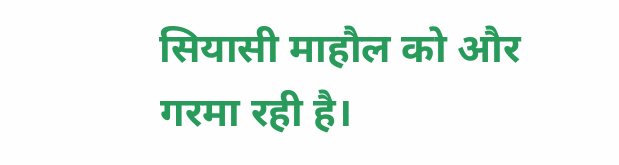सियासी माहौल को और गरमा रही है।